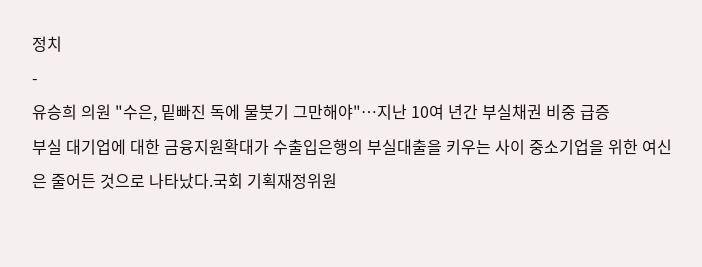정치
-
유승희 의원 "수은, 밑빠진 독에 물붓기 그만해야"…지난 10여 년간 부실채권 비중 급증
부실 대기업에 대한 금융지원확대가 수출입은행의 부실대출을 키우는 사이 중소기업을 위한 여신은 줄어든 것으로 나타났다.국회 기획재정위원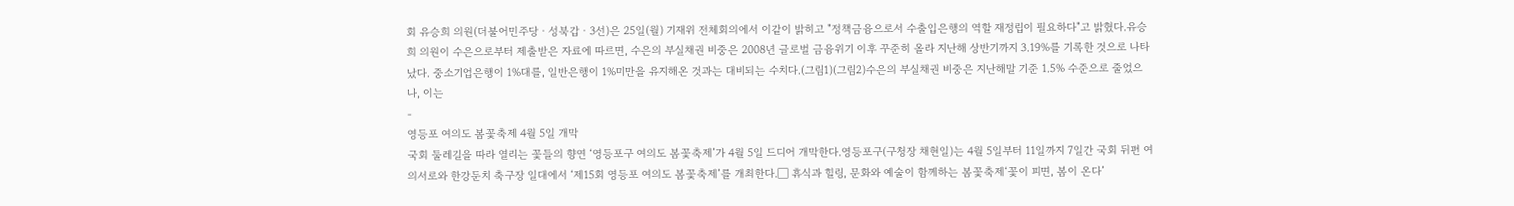회 유승희 의원(더불어민주당ㆍ성북갑ㆍ3선)은 25일(월) 기재위 전체회의에서 이같이 밝히고 "정책금융으로서 수출입은행의 역할 재정립이 필요하다"고 밝혔다.유승희 의원이 수은으로부터 제출받은 자료에 따르면, 수은의 부실채권 비중은 2008년 글로벌 금융위기 이후 꾸준히 올라 지난해 상반기까지 3.19%를 기록한 것으로 나타났다. 중소기업은행이 1%대를, 일반은행이 1%미만을 유지해온 것과는 대비되는 수치다.(그림1)(그림2)수은의 부실채권 비중은 지난해말 기준 1.5% 수준으로 줄었으나, 이는
-
영등포 여의도 봄꽃축제 4월 5일 개막
국회 둘레길을 따라 열리는 꽃들의 향연 ‘영등포구 여의도 봄꽃축제’가 4월 5일 드디어 개막한다.영등포구(구청장 채현일)는 4월 5일부터 11일까지 7일간 국회 뒤편 여의서로와 한강둔치 축구장 일대에서 ‘제15회 영등포 여의도 봄꽃축제’를 개최한다.▢ 휴식과 힐링, 문화와 예술이 함께하는 봄꽃축제‘꽃이 피면, 봄이 온다’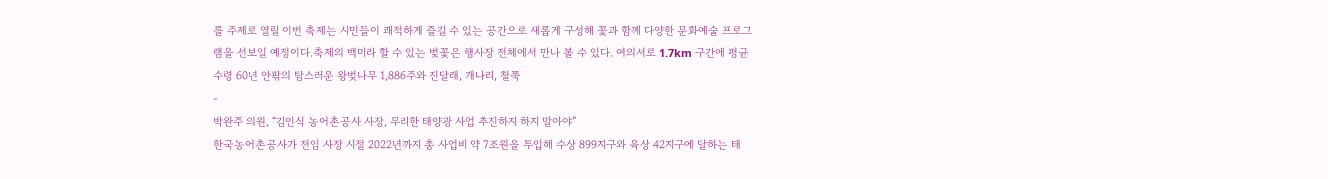를 주제로 열릴 이번 축제는 시민들이 쾌적하게 즐길 수 있는 공간으로 새롭게 구성해 꽃과 함께 다양한 문화예술 프로그램을 선보일 예정이다.축제의 백미라 할 수 있는 벚꽃은 행사장 전체에서 만나 볼 수 있다. 여의서로 1.7km 구간에 평균 수령 60년 안팎의 탐스러운 왕벚나무 1,886주와 진달래, 개나리, 철쭉
-
박완주 의원, “김인식 농어촌공사 사장, 무리한 태양광 사업 추진하지 하지 말아야”
한국농어촌공사가 전임 사장 시절 2022년까지 총 사업비 약 7조원을 투입해 수상 899지구와 육상 42지구에 달하는 태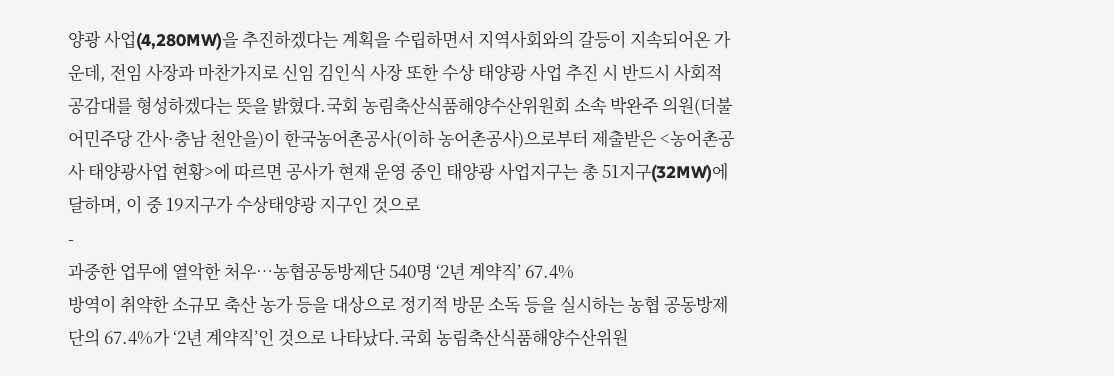양광 사업(4,280MW)을 추진하겠다는 계획을 수립하면서 지역사회와의 갈등이 지속되어온 가운데, 전임 사장과 마찬가지로 신임 김인식 사장 또한 수상 태양광 사업 추진 시 반드시 사회적 공감대를 형성하겠다는 뜻을 밝혔다.국회 농림축산식품해양수산위원회 소속 박완주 의원(더불어민주당 간사·충남 천안을)이 한국농어촌공사(이하 농어촌공사)으로부터 제출받은 <농어촌공사 태양광사업 현황>에 따르면 공사가 현재 운영 중인 태양광 사업지구는 총 51지구(32MW)에 달하며, 이 중 19지구가 수상태양광 지구인 것으로
-
과중한 업무에 열악한 처우…농협공동방제단 540명 ‘2년 계약직’ 67.4%
방역이 취약한 소규모 축산 농가 등을 대상으로 정기적 방문 소독 등을 실시하는 농협 공동방제단의 67.4%가 ‘2년 계약직’인 것으로 나타났다.국회 농림축산식품해양수산위원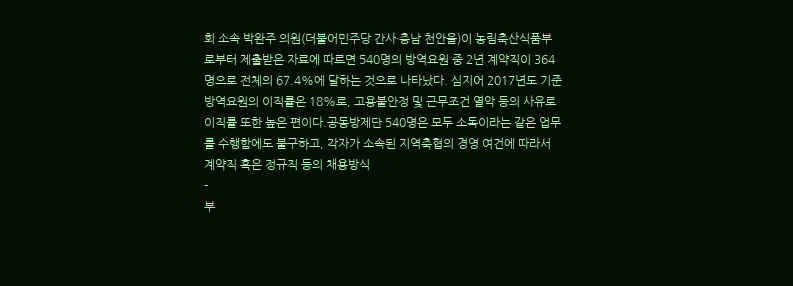회 소속 박완주 의원(더불어민주당 간사·충남 천안을)이 농림축산식품부로부터 제출받은 자료에 따르면 540명의 방역요원 중 2년 계약직이 364명으로 전체의 67.4%에 달하는 것으로 나타났다. 심지어 2017년도 기준 방역요원의 이직률은 18%로, 고용불안정 및 근무조건 열악 등의 사유로 이직률 또한 높은 편이다.공동방제단 540명은 모두 소독이라는 같은 업무를 수행함에도 불구하고, 각자가 소속된 지역축협의 경영 여건에 따라서 계약직 혹은 정규직 등의 채용방식
-
부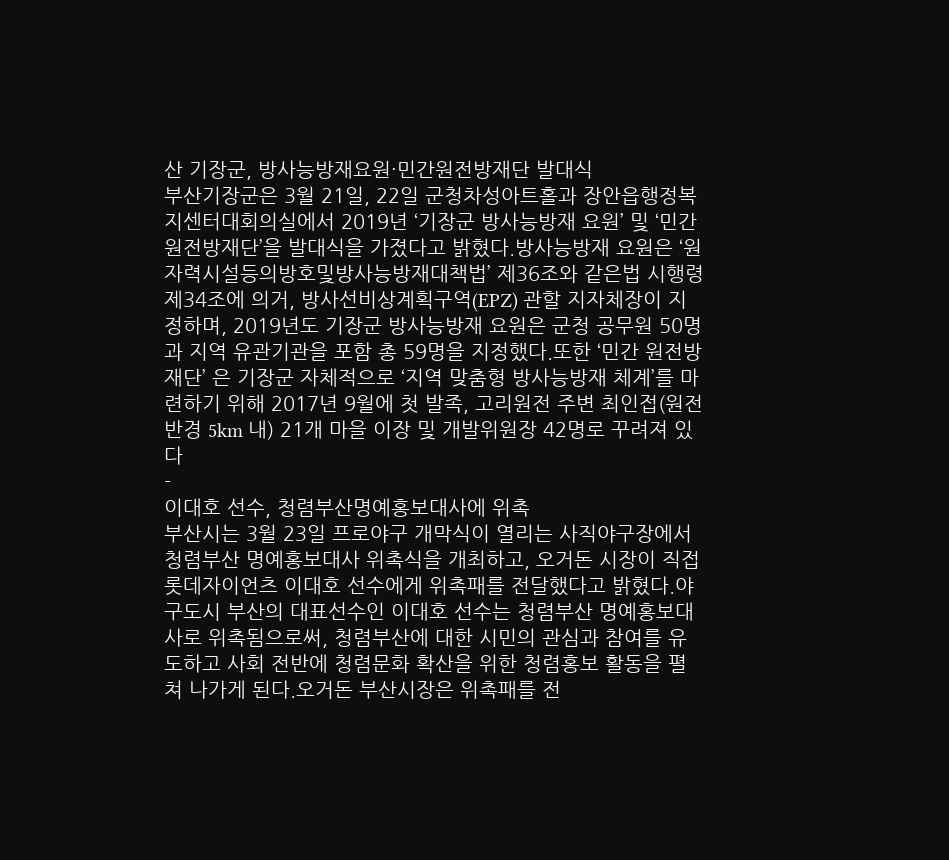산 기장군, 방사능방재요원·민간원전방재단 발대식
부산기장군은 3월 21일, 22일 군청차성아트홀과 장안읍행정복지센터대회의실에서 2019년 ‘기장군 방사능방재 요원’ 및 ‘민간원전방재단’을 발대식을 가졌다고 밝혔다.방사능방재 요원은 ‘원자력시설등의방호및방사능방재대책법’ 제36조와 같은법 시행령 제34조에 의거, 방사선비상계획구역(EPZ) 관할 지자체장이 지정하며, 2019년도 기장군 방사능방재 요원은 군청 공무원 50명과 지역 유관기관을 포함 총 59명을 지정했다.또한 ‘민간 원전방재단’ 은 기장군 자체적으로 ‘지역 맞춤형 방사능방재 체계’를 마련하기 위해 2017년 9월에 첫 발족, 고리원전 주변 최인접(원전반경 5km 내) 21개 마을 이장 및 개발위원장 42명로 꾸려져 있다
-
이대호 선수, 청렴부산명예홍보대사에 위촉
부산시는 3월 23일 프로야구 개막식이 열리는 사직야구장에서 청렴부산 명예홍보대사 위촉식을 개최하고, 오거돈 시장이 직접 롯데자이언츠 이대호 선수에게 위촉패를 전달했다고 밝혔다.야구도시 부산의 대표선수인 이대호 선수는 청렴부산 명예홍보대사로 위촉됨으로써, 청렴부산에 대한 시민의 관심과 참여를 유도하고 사회 전반에 청렴문화 확산을 위한 청렴홍보 활동을 펼쳐 나가게 된다.오거돈 부산시장은 위촉패를 전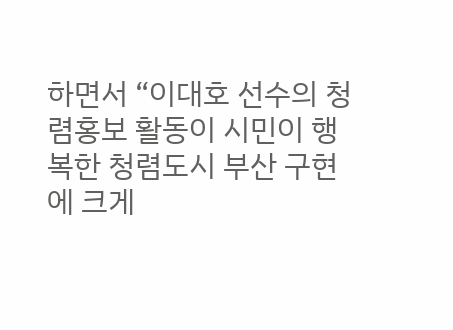하면서 “이대호 선수의 청렴홍보 활동이 시민이 행복한 청렴도시 부산 구현에 크게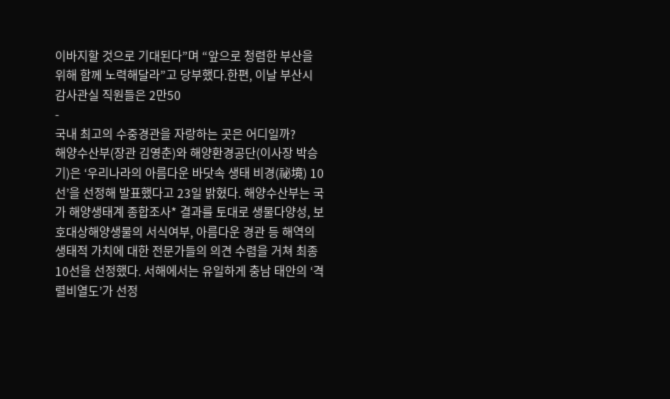이바지할 것으로 기대된다”며 “앞으로 청렴한 부산을 위해 함께 노력해달라”고 당부했다.한편, 이날 부산시 감사관실 직원들은 2만50
-
국내 최고의 수중경관을 자랑하는 곳은 어디일까?
해양수산부(장관 김영춘)와 해양환경공단(이사장 박승기)은 ‘우리나라의 아름다운 바닷속 생태 비경(祕境) 10선’을 선정해 발표했다고 23일 밝혔다. 해양수산부는 국가 해양생태계 종합조사* 결과를 토대로 생물다양성, 보호대상해양생물의 서식여부, 아름다운 경관 등 해역의 생태적 가치에 대한 전문가들의 의견 수렴을 거쳐 최종 10선을 선정했다. 서해에서는 유일하게 충남 태안의 ‘격렬비열도’가 선정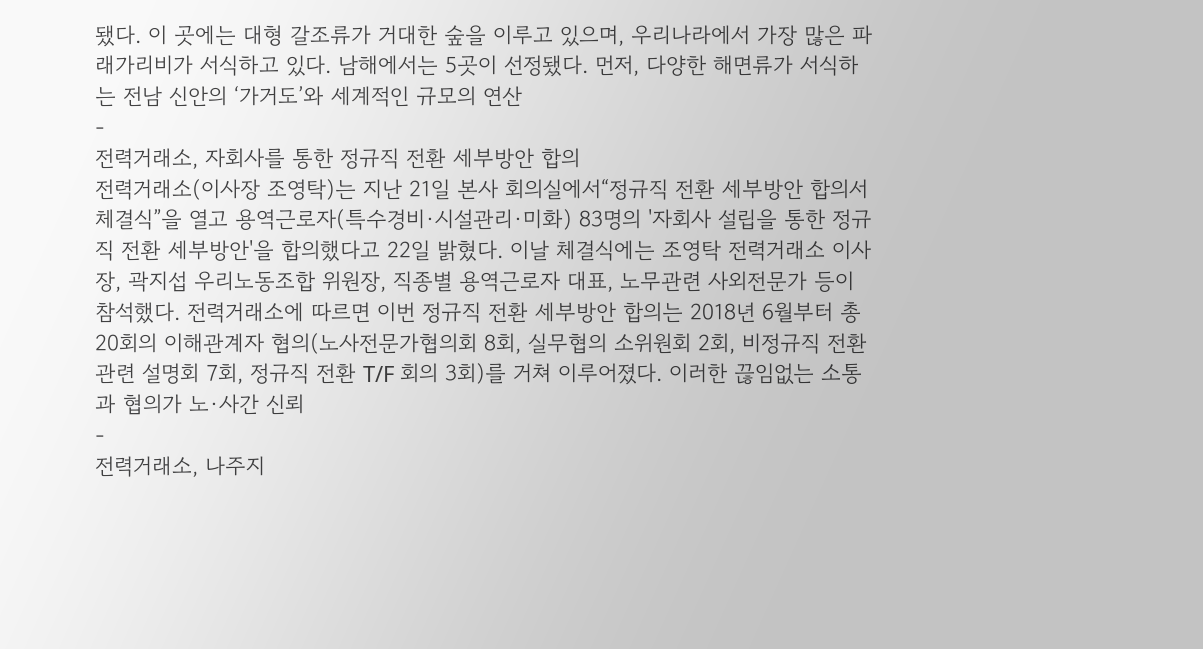됐다. 이 곳에는 대형 갈조류가 거대한 숲을 이루고 있으며, 우리나라에서 가장 많은 파래가리비가 서식하고 있다. 남해에서는 5곳이 선정됐다. 먼저, 다양한 해면류가 서식하는 전남 신안의 ‘가거도’와 세계적인 규모의 연산
-
전력거래소, 자회사를 통한 정규직 전환 세부방안 합의
전력거래소(이사장 조영탁)는 지난 21일 본사 회의실에서“정규직 전환 세부방안 합의서 체결식”을 열고 용역근로자(특수경비·시설관리·미화) 83명의 '자회사 설립을 통한 정규직 전환 세부방안'을 합의했다고 22일 밝혔다. 이날 체결식에는 조영탁 전력거래소 이사장, 곽지섭 우리노동조합 위원장, 직종별 용역근로자 대표, 노무관련 사외전문가 등이 참석했다. 전력거래소에 따르면 이번 정규직 전환 세부방안 합의는 2018년 6월부터 총 20회의 이해관계자 협의(노사전문가협의회 8회, 실무협의 소위원회 2회, 비정규직 전환 관련 설명회 7회, 정규직 전환 T/F 회의 3회)를 거쳐 이루어졌다. 이러한 끊임없는 소통과 협의가 노·사간 신뢰
-
전력거래소, 나주지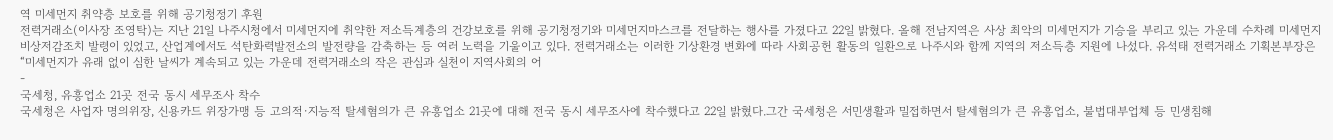역 미세먼지 취약층 보호를 위해 공기청정기 후원
전력거래소(이사장 조영탁)는 지난 21일 나주시청에서 미세먼지에 취약한 저소득계층의 건강보호를 위해 공기청정기와 미세먼지마스크를 전달하는 행사를 가졌다고 22일 밝혔다. 올해 전남지역은 사상 최악의 미세먼지가 기승을 부리고 있는 가운데 수차례 미세먼지 비상저감조치 발령이 있었고, 산업계에서도 석탄화력발전소의 발전량을 감축하는 등 여러 노력을 기울이고 있다. 전력거래소는 이러한 기상환경 변화에 따라 사회공헌 활동의 일환으로 나주시와 함께 지역의 저소득층 지원에 나섰다. 유석태 전력거래소 기획본부장은“미세먼지가 유래 없이 심한 날씨가 계속되고 있는 가운데 전력거래소의 작은 관심과 실천이 지역사회의 어
-
국세청, 유흥업소 21곳 전국 동시 세무조사 착수
국세청은 사업자 명의위장, 신용카드 위장가맹 등 고의적·지능적 탈세혐의가 큰 유흥업소 21곳에 대해 전국 동시 세무조사에 착수했다고 22일 밝혔다.그간 국세청은 서민생활과 밀접하면서 탈세혐의가 큰 유흥업소, 불법대부업체 등 민생침해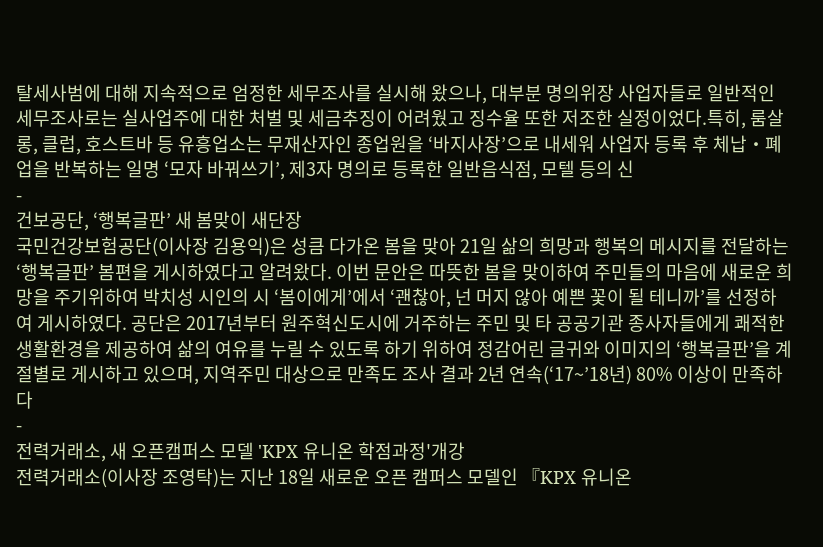탈세사범에 대해 지속적으로 엄정한 세무조사를 실시해 왔으나, 대부분 명의위장 사업자들로 일반적인 세무조사로는 실사업주에 대한 처벌 및 세금추징이 어려웠고 징수율 또한 저조한 실정이었다.특히, 룸살롱, 클럽, 호스트바 등 유흥업소는 무재산자인 종업원을 ‘바지사장’으로 내세워 사업자 등록 후 체납‧폐업을 반복하는 일명 ‘모자 바꿔쓰기’, 제3자 명의로 등록한 일반음식점, 모텔 등의 신
-
건보공단, ‘행복글판’ 새 봄맞이 새단장
국민건강보험공단(이사장 김용익)은 성큼 다가온 봄을 맞아 21일 삶의 희망과 행복의 메시지를 전달하는 ‘행복글판’ 봄편을 게시하였다고 알려왔다. 이번 문안은 따뜻한 봄을 맞이하여 주민들의 마음에 새로운 희망을 주기위하여 박치성 시인의 시 ‘봄이에게’에서 ‘괜찮아, 넌 머지 않아 예쁜 꽃이 될 테니까’를 선정하여 게시하였다. 공단은 2017년부터 원주혁신도시에 거주하는 주민 및 타 공공기관 종사자들에게 쾌적한 생활환경을 제공하여 삶의 여유를 누릴 수 있도록 하기 위하여 정감어린 글귀와 이미지의 ‘행복글판’을 계절별로 게시하고 있으며, 지역주민 대상으로 만족도 조사 결과 2년 연속(‘17~’18년) 80% 이상이 만족하다
-
전력거래소, 새 오픈캠퍼스 모델 'KPX 유니온 학점과정'개강
전력거래소(이사장 조영탁)는 지난 18일 새로운 오픈 캠퍼스 모델인 『KPX 유니온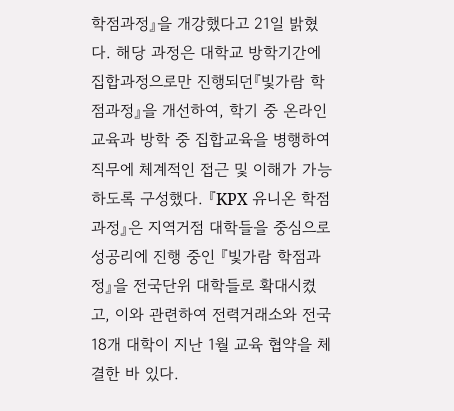학점과정』을 개강했다고 21일 밝혔다. 해당 과정은 대학교 방학기간에 집합과정으로만 진행되던『빛가람 학점과정』을 개선하여, 학기 중 온라인 교육과 방학 중 집합교육을 병행하여 직무에 체계적인 접근 및 이해가 가능하도록 구성했다. 『KPX 유니온 학점과정』은 지역거점 대학들을 중심으로 성공리에 진행 중인 『빛가람 학점과정』을 전국단위 대학들로 확대시켰고, 이와 관련하여 전력거래소와 전국 18개 대학이 지난 1월 교육 협약을 체결한 바 있다.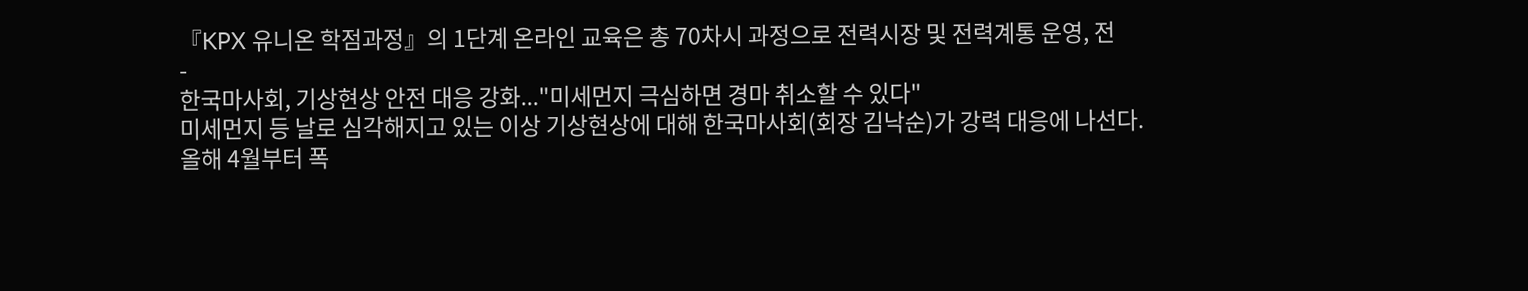『KPX 유니온 학점과정』의 1단계 온라인 교육은 총 70차시 과정으로 전력시장 및 전력계통 운영, 전
-
한국마사회, 기상현상 안전 대응 강화..."미세먼지 극심하면 경마 취소할 수 있다"
미세먼지 등 날로 심각해지고 있는 이상 기상현상에 대해 한국마사회(회장 김낙순)가 강력 대응에 나선다. 올해 4월부터 폭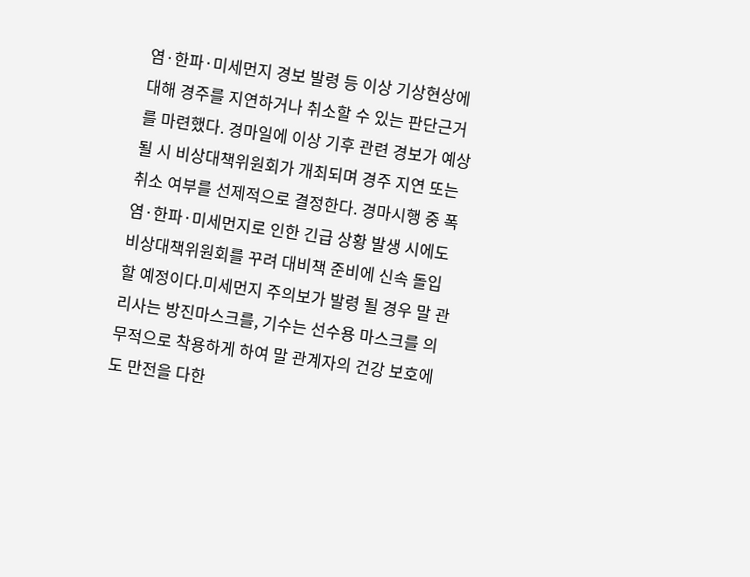염·한파·미세먼지 경보 발령 등 이상 기상현상에 대해 경주를 지연하거나 취소할 수 있는 판단근거를 마련했다. 경마일에 이상 기후 관련 경보가 예상될 시 비상대책위원회가 개최되며 경주 지연 또는 취소 여부를 선제적으로 결정한다. 경마시행 중 폭염·한파·미세먼지로 인한 긴급 상황 발생 시에도 비상대책위원회를 꾸려 대비책 준비에 신속 돌입할 예정이다.미세먼지 주의보가 발령 될 경우 말 관리사는 방진마스크를, 기수는 선수용 마스크를 의무적으로 착용하게 하여 말 관계자의 건강 보호에도 만전을 다한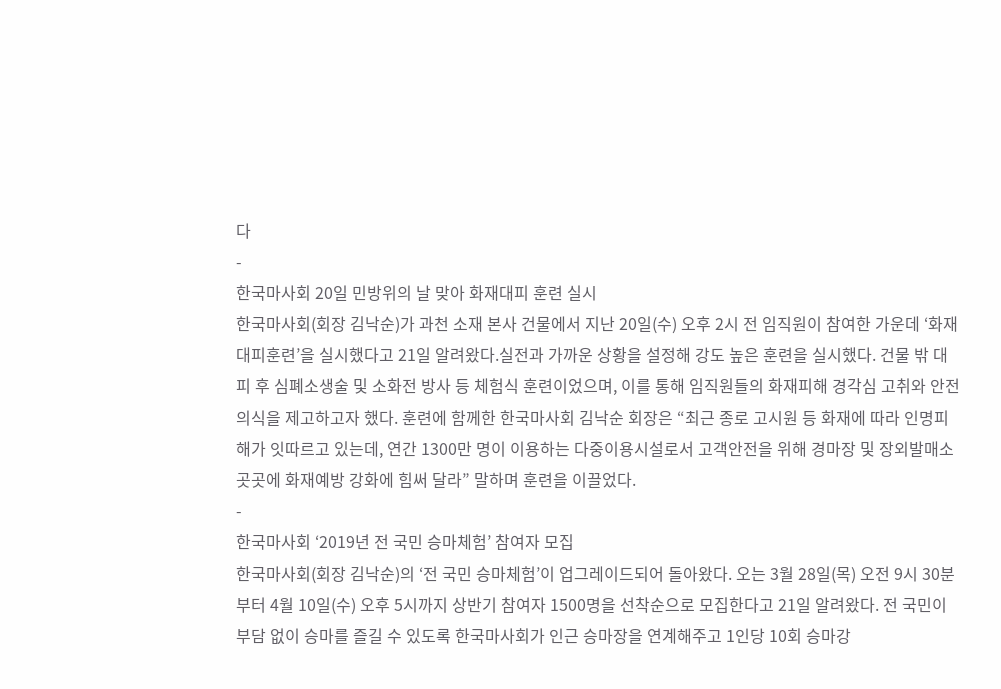다
-
한국마사회 20일 민방위의 날 맞아 화재대피 훈련 실시
한국마사회(회장 김낙순)가 과천 소재 본사 건물에서 지난 20일(수) 오후 2시 전 임직원이 참여한 가운데 ‘화재 대피훈련’을 실시했다고 21일 알려왔다.실전과 가까운 상황을 설정해 강도 높은 훈련을 실시했다. 건물 밖 대피 후 심폐소생술 및 소화전 방사 등 체험식 훈련이었으며, 이를 통해 임직원들의 화재피해 경각심 고취와 안전의식을 제고하고자 했다. 훈련에 함께한 한국마사회 김낙순 회장은 “최근 종로 고시원 등 화재에 따라 인명피해가 잇따르고 있는데, 연간 1300만 명이 이용하는 다중이용시설로서 고객안전을 위해 경마장 및 장외발매소 곳곳에 화재예방 강화에 힘써 달라” 말하며 훈련을 이끌었다.
-
한국마사회 ‘2019년 전 국민 승마체험’ 참여자 모집
한국마사회(회장 김낙순)의 ‘전 국민 승마체험’이 업그레이드되어 돌아왔다. 오는 3월 28일(목) 오전 9시 30분부터 4월 10일(수) 오후 5시까지 상반기 참여자 1500명을 선착순으로 모집한다고 21일 알려왔다. 전 국민이 부담 없이 승마를 즐길 수 있도록 한국마사회가 인근 승마장을 연계해주고 1인당 10회 승마강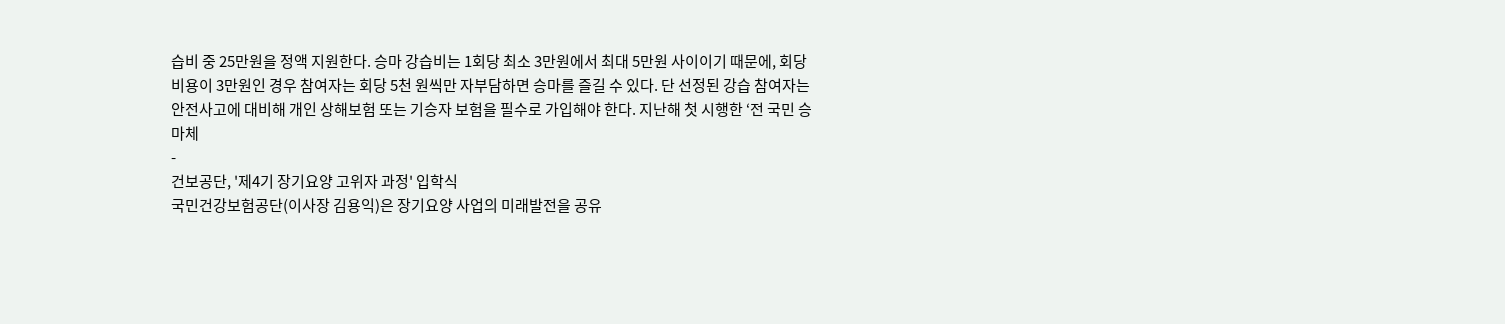습비 중 25만원을 정액 지원한다. 승마 강습비는 1회당 최소 3만원에서 최대 5만원 사이이기 때문에, 회당 비용이 3만원인 경우 참여자는 회당 5천 원씩만 자부담하면 승마를 즐길 수 있다. 단 선정된 강습 참여자는 안전사고에 대비해 개인 상해보험 또는 기승자 보험을 필수로 가입해야 한다. 지난해 첫 시행한 ‘전 국민 승마체
-
건보공단, '제4기 장기요양 고위자 과정' 입학식
국민건강보험공단(이사장 김용익)은 장기요양 사업의 미래발전을 공유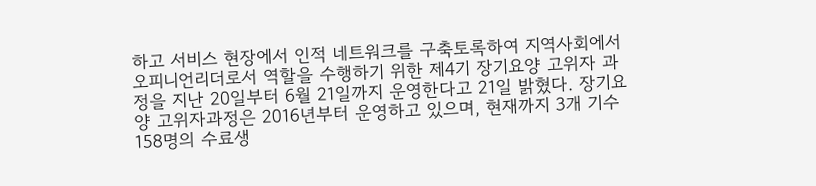하고 서비스 현장에서 인적 네트워크를 구축토록하여 지역사회에서 오피니언리더로서 역할을 수행하기 위한 제4기 장기요양 고위자 과정을 지난 20일부터 6월 21일까지 운영한다고 21일 밝혔다. 장기요양 고위자과정은 2016년부터 운영하고 있으며, 현재까지 3개 기수 158명의 수료생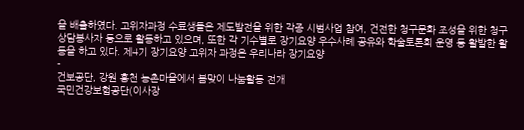을 배출하였다. 고위자과정 수료생들은 제도발전을 위한 각종 시범사업 참여, 건전한 청구문화 조성을 위한 청구상담봉사자 등으로 활동하고 있으며, 또한 각 기수별로 장기요양 우수사례 공유와 학술토론회 운영 등 활발한 활동을 하고 있다. 제4기 장기요양 고위자 과정은 우리나라 장기요양
-
건보공단, 강원 홍천 농촌마을에서 봄맞이 나눔활동 전개
국민건강보험공단(이사장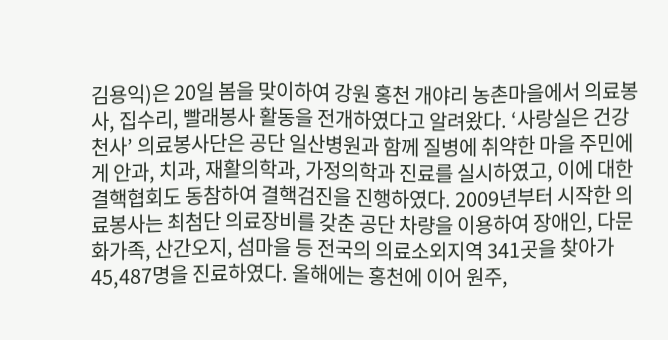김용익)은 20일 봄을 맞이하여 강원 홍천 개야리 농촌마을에서 의료봉사, 집수리, 빨래봉사 활동을 전개하였다고 알려왔다. ‘사랑실은 건강천사’ 의료봉사단은 공단 일산병원과 함께 질병에 취약한 마을 주민에게 안과, 치과, 재활의학과, 가정의학과 진료를 실시하였고, 이에 대한결핵협회도 동참하여 결핵검진을 진행하였다. 2009년부터 시작한 의료봉사는 최첨단 의료장비를 갖춘 공단 차량을 이용하여 장애인, 다문화가족, 산간오지, 섬마을 등 전국의 의료소외지역 341곳을 찾아가 45,487명을 진료하였다. 올해에는 홍천에 이어 원주,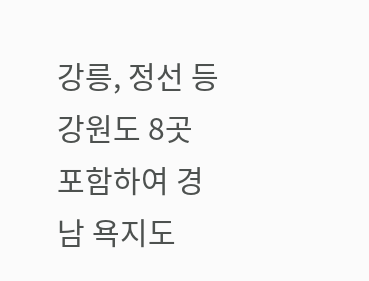강릉, 정선 등 강원도 8곳 포함하여 경남 욕지도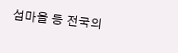섬마을 등 전국의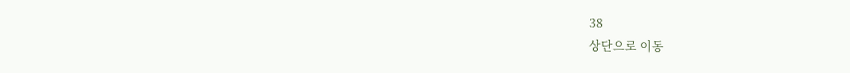38
상단으로 이동